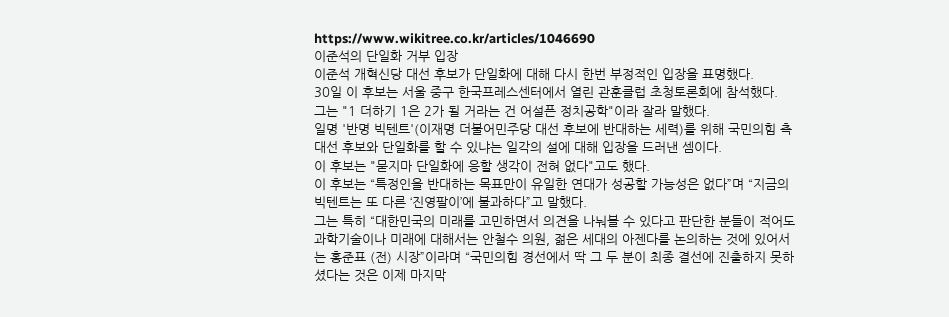https://www.wikitree.co.kr/articles/1046690
이준석의 단일화 거부 입장
이준석 개혁신당 대선 후보가 단일화에 대해 다시 한번 부정적인 입장을 표명했다.
30일 이 후보는 서울 중구 한국프레스센터에서 열린 관훈클럽 초청토론회에 참석했다.
그는 "1 더하기 1은 2가 될 거라는 건 어설픈 정치공학"이라 잘라 말했다.
일명 '반명 빅텐트'(이재명 더불어민주당 대선 후보에 반대하는 세력)를 위해 국민의힘 측 대선 후보와 단일화를 할 수 있냐는 일각의 설에 대해 입장을 드러낸 셈이다.
이 후보는 "묻지마 단일화에 응할 생각이 전혀 없다"고도 했다.
이 후보는 “특정인을 반대하는 목표만이 유일한 연대가 성공할 가능성은 없다”며 “지금의 빅텐트는 또 다른 ‘진영팔이’에 불과하다”고 말했다.
그는 특히 “대한민국의 미래를 고민하면서 의견을 나눠볼 수 있다고 판단한 분들이 적어도 과학기술이나 미래에 대해서는 안철수 의원, 젊은 세대의 아젠다를 논의하는 것에 있어서는 홍준표 (전) 시장”이라며 “국민의힘 경선에서 딱 그 두 분이 최종 결선에 진출하지 못하셨다는 것은 이제 마지막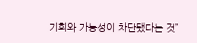기회와 가능성이 차단됐다는 것”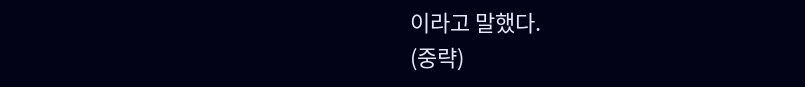이라고 말했다.
(중략)